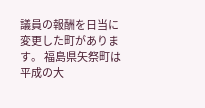議員の報酬を日当に変更した町があります。 福島県矢祭町は平成の大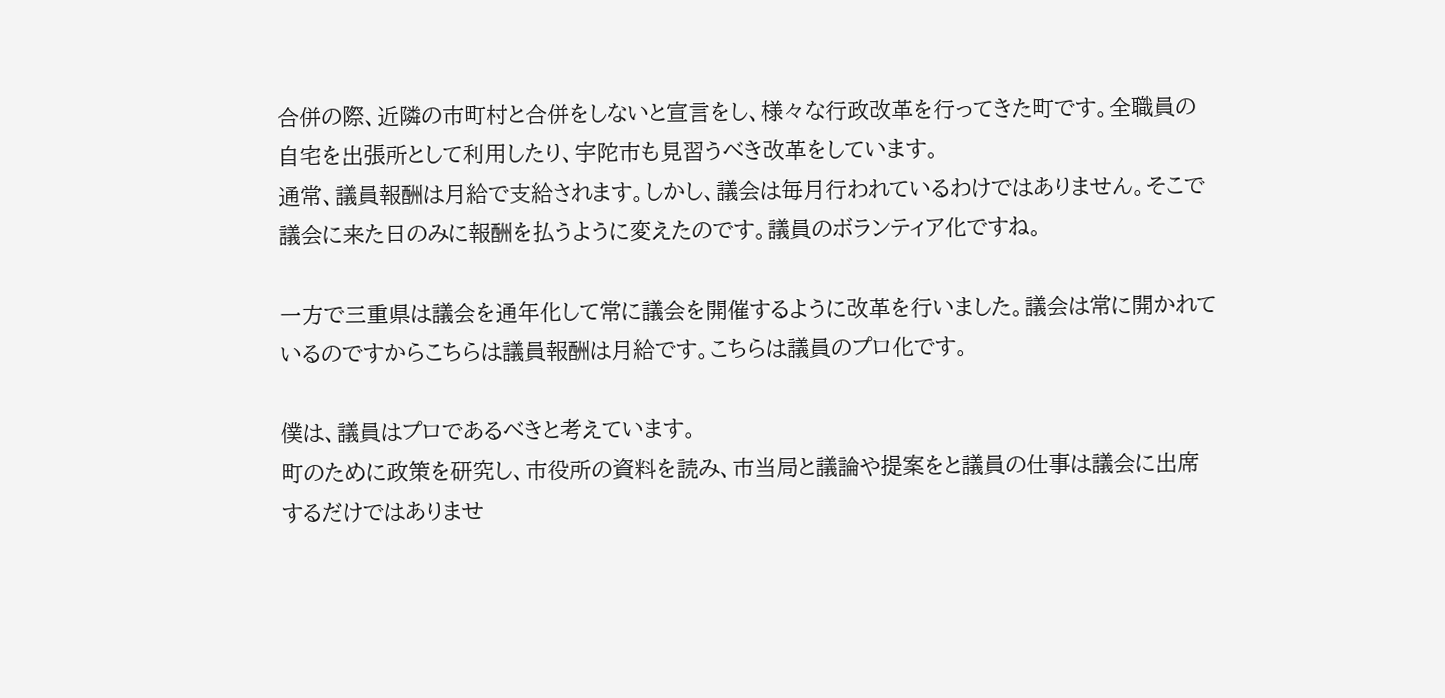合併の際、近隣の市町村と合併をしないと宣言をし、様々な行政改革を行ってきた町です。全職員の自宅を出張所として利用したり、宇陀市も見習うべき改革をしています。
通常、議員報酬は月給で支給されます。しかし、議会は毎月行われているわけではありません。そこで議会に来た日のみに報酬を払うように変えたのです。議員のボランティア化ですね。

一方で三重県は議会を通年化して常に議会を開催するように改革を行いました。議会は常に開かれているのですからこちらは議員報酬は月給です。こちらは議員のプロ化です。

僕は、議員はプロであるべきと考えています。
町のために政策を研究し、市役所の資料を読み、市当局と議論や提案をと議員の仕事は議会に出席するだけではありませ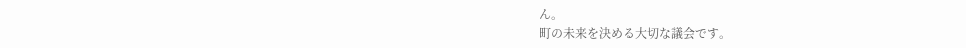ん。
町の未来を決める大切な議会です。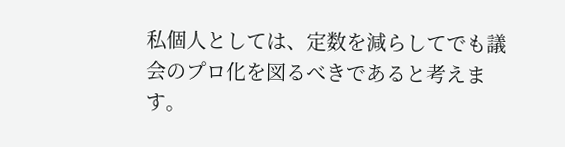私個人としては、定数を減らしてでも議会のプロ化を図るべきであると考えます。